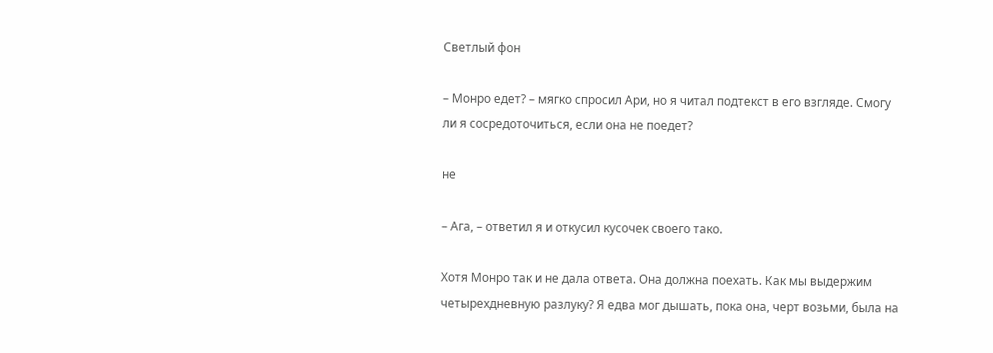Светлый фон

– Монро едет? – мягко спросил Ари, но я читал подтекст в его взгляде. Смогу ли я сосредоточиться, если она не поедет?

не

– Ага, – ответил я и откусил кусочек своего тако.

Хотя Монро так и не дала ответа. Она должна поехать. Как мы выдержим четырехдневную разлуку? Я едва мог дышать, пока она, черт возьми, была на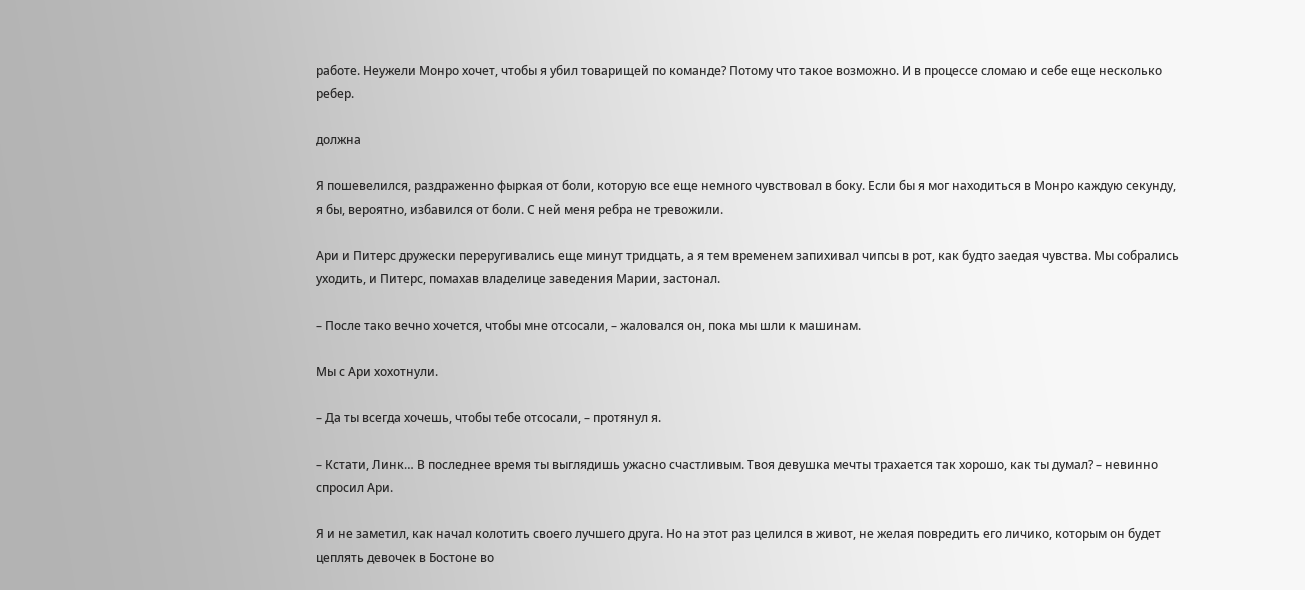работе. Неужели Монро хочет, чтобы я убил товарищей по команде? Потому что такое возможно. И в процессе сломаю и себе еще несколько ребер.

должна

Я пошевелился, раздраженно фыркая от боли, которую все еще немного чувствовал в боку. Если бы я мог находиться в Монро каждую секунду, я бы, вероятно, избавился от боли. С ней меня ребра не тревожили.

Ари и Питерс дружески переругивались еще минут тридцать, а я тем временем запихивал чипсы в рот, как будто заедая чувства. Мы собрались уходить, и Питерс, помахав владелице заведения Марии, застонал.

– После тако вечно хочется, чтобы мне отсосали, – жаловался он, пока мы шли к машинам.

Мы с Ари хохотнули.

– Да ты всегда хочешь, чтобы тебе отсосали, – протянул я.

– Кстати, Линк… В последнее время ты выглядишь ужасно счастливым. Твоя девушка мечты трахается так хорошо, как ты думал? – невинно спросил Ари.

Я и не заметил, как начал колотить своего лучшего друга. Но на этот раз целился в живот, не желая повредить его личико, которым он будет цеплять девочек в Бостоне во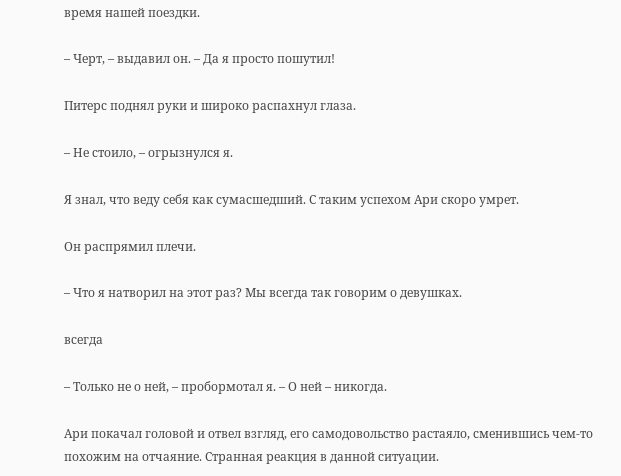время нашей поездки.

– Черт, – выдавил он. – Да я просто пошутил!

Питерс поднял руки и широко распахнул глаза.

– Не стоило, – огрызнулся я.

Я знал, что веду себя как сумасшедший. С таким успехом Ари скоро умрет.

Он распрямил плечи.

– Что я натворил на этот раз? Мы всегда так говорим о девушках.

всегда

– Только не о ней, – пробормотал я. – О ней – никогда.

Ари покачал головой и отвел взгляд, его самодовольство растаяло, сменившись чем-то похожим на отчаяние. Странная реакция в данной ситуации.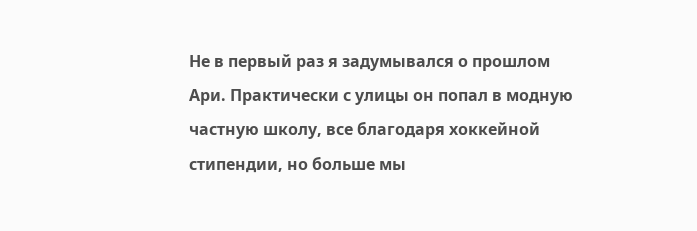Не в первый раз я задумывался о прошлом Ари. Практически с улицы он попал в модную частную школу, все благодаря хоккейной стипендии, но больше мы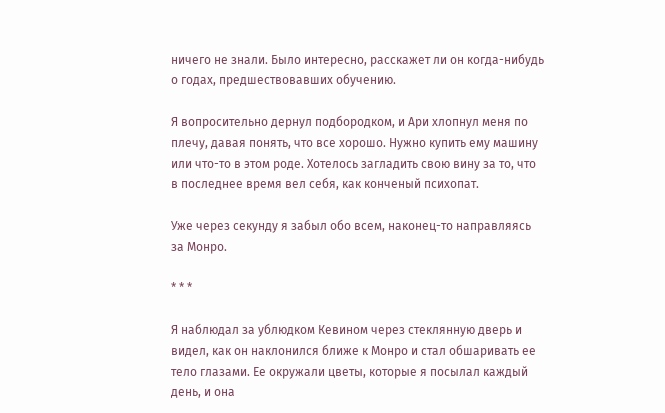ничего не знали. Было интересно, расскажет ли он когда-нибудь о годах, предшествовавших обучению.

Я вопросительно дернул подбородком, и Ари хлопнул меня по плечу, давая понять, что все хорошо. Нужно купить ему машину или что-то в этом роде. Хотелось загладить свою вину за то, что в последнее время вел себя, как конченый психопат.

Уже через секунду я забыл обо всем, наконец-то направляясь за Монро.

* * *

Я наблюдал за ублюдком Кевином через стеклянную дверь и видел, как он наклонился ближе к Монро и стал обшаривать ее тело глазами. Ее окружали цветы, которые я посылал каждый день, и она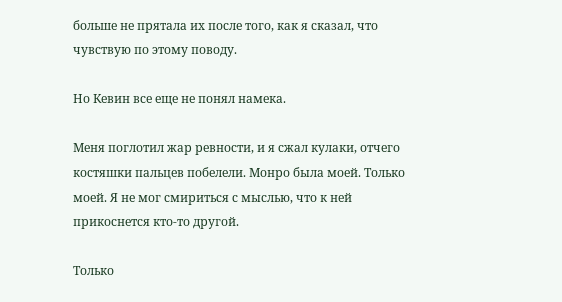больше не прятала их после того, как я сказал, что чувствую по этому поводу.

Но Кевин все еще не понял намека.

Меня поглотил жар ревности, и я сжал кулаки, отчего костяшки пальцев побелели. Монро была моей. Только моей. Я не мог смириться с мыслью, что к ней прикоснется кто-то другой.

Только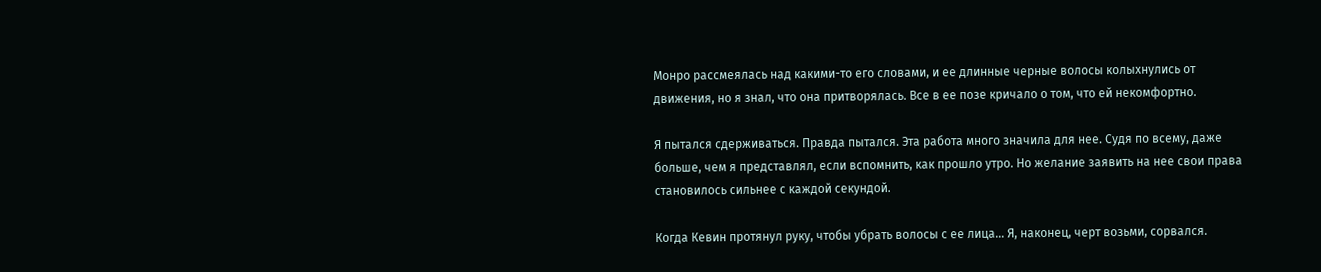Монро рассмеялась над какими-то его словами, и ее длинные черные волосы колыхнулись от движения, но я знал, что она притворялась. Все в ее позе кричало о том, что ей некомфортно.

Я пытался сдерживаться. Правда пытался. Эта работа много значила для нее. Судя по всему, даже больше, чем я представлял, если вспомнить, как прошло утро. Но желание заявить на нее свои права становилось сильнее с каждой секундой.

Когда Кевин протянул руку, чтобы убрать волосы с ее лица… Я, наконец, черт возьми, сорвался.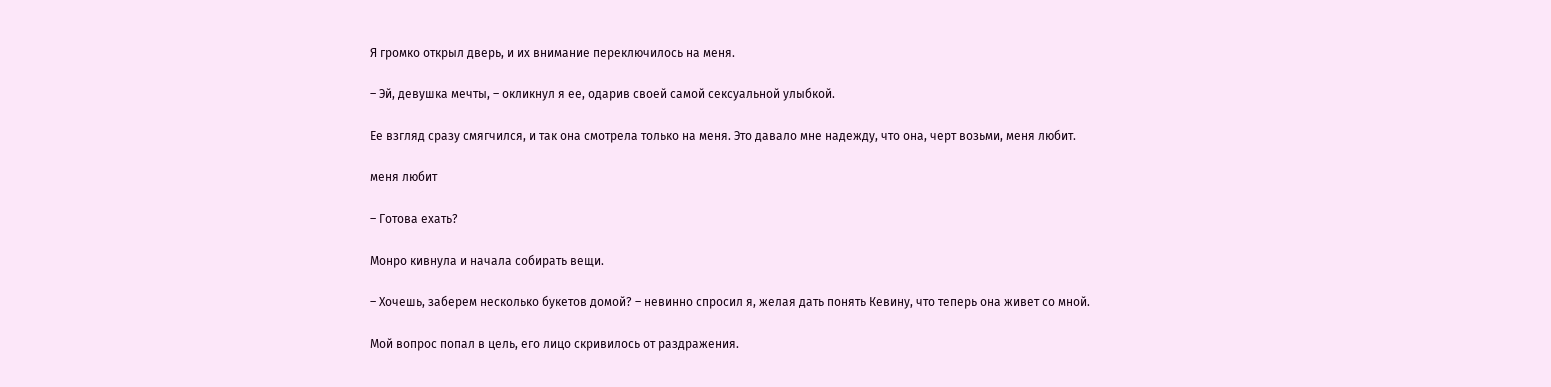Я громко открыл дверь, и их внимание переключилось на меня.

– Эй, девушка мечты, – окликнул я ее, одарив своей самой сексуальной улыбкой.

Ее взгляд сразу смягчился, и так она смотрела только на меня. Это давало мне надежду, что она, черт возьми, меня любит.

меня любит

– Готова ехать?

Монро кивнула и начала собирать вещи.

– Хочешь, заберем несколько букетов домой? – невинно спросил я, желая дать понять Кевину, что теперь она живет со мной.

Мой вопрос попал в цель, его лицо скривилось от раздражения.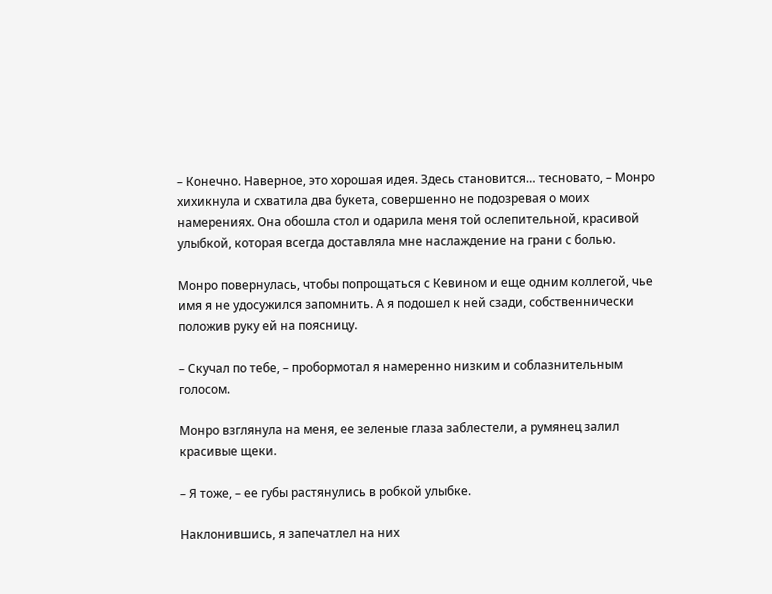– Конечно. Наверное, это хорошая идея. Здесь становится… тесновато, – Монро хихикнула и схватила два букета, совершенно не подозревая о моих намерениях. Она обошла стол и одарила меня той ослепительной, красивой улыбкой, которая всегда доставляла мне наслаждение на грани с болью.

Монро повернулась, чтобы попрощаться с Кевином и еще одним коллегой, чье имя я не удосужился запомнить. А я подошел к ней сзади, собственнически положив руку ей на поясницу.

– Скучал по тебе, – пробормотал я намеренно низким и соблазнительным голосом.

Монро взглянула на меня, ее зеленые глаза заблестели, а румянец залил красивые щеки.

– Я тоже, – ее губы растянулись в робкой улыбке.

Наклонившись, я запечатлел на них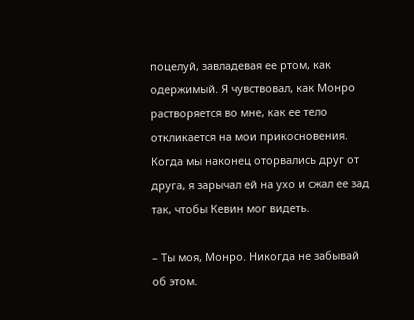поцелуй, завладевая ее ртом, как одержимый. Я чувствовал, как Монро растворяется во мне, как ее тело откликается на мои прикосновения. Когда мы наконец оторвались друг от друга, я зарычал ей на ухо и сжал ее зад так, чтобы Кевин мог видеть.

– Ты моя, Монро. Никогда не забывай об этом.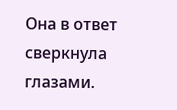Она в ответ сверкнула глазами.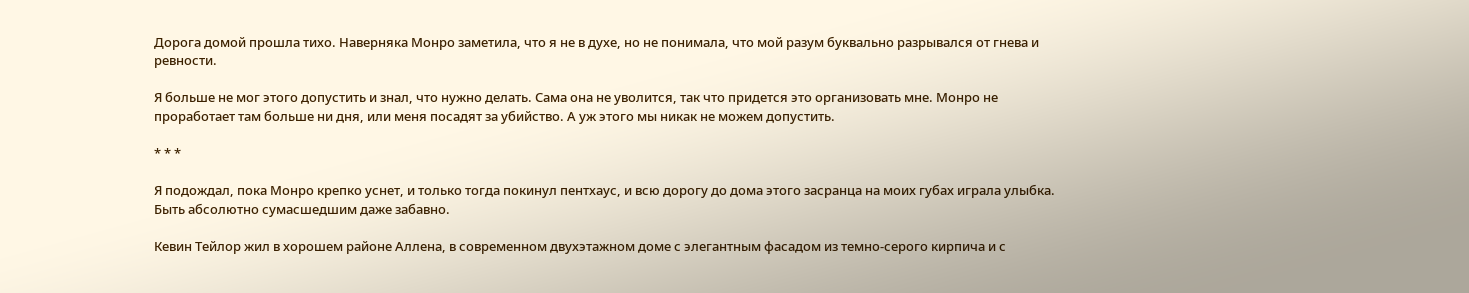Дорога домой прошла тихо. Наверняка Монро заметила, что я не в духе, но не понимала, что мой разум буквально разрывался от гнева и ревности.

Я больше не мог этого допустить и знал, что нужно делать. Сама она не уволится, так что придется это организовать мне. Монро не проработает там больше ни дня, или меня посадят за убийство. А уж этого мы никак не можем допустить.

* * *

Я подождал, пока Монро крепко уснет, и только тогда покинул пентхаус, и всю дорогу до дома этого засранца на моих губах играла улыбка. Быть абсолютно сумасшедшим даже забавно.

Кевин Тейлор жил в хорошем районе Аллена, в современном двухэтажном доме с элегантным фасадом из темно-серого кирпича и с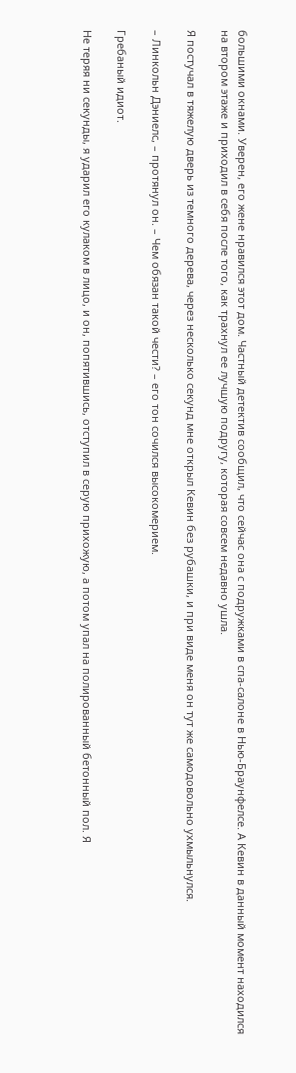большими окнами. Уверен, его жене нравился этот дом. Частный детектив сообщил, что сейчас она с подружками в спа-салоне в Нью-Браунфелсе. А Кевин в данный момент находился на втором этаже и приходил в себя после того, как трахнул ее лучшую подругу, которая совсем недавно ушла.

Я постучал в тяжелую дверь из темного дерева, через несколько секунд мне открыл Кевин без рубашки, и при виде меня он тут же самодовольно ухмыльнулся.

– Линкольн Дэниелс, – протянул он. – Чем обязан такой чести? – его тон сочился высокомерием.

Гребаный идиот.

Не теряя ни секунды, я ударил его кулаком в лицо, и он, попятившись, отступил в серую прихожую, а потом упал на полированный бетонный пол. Я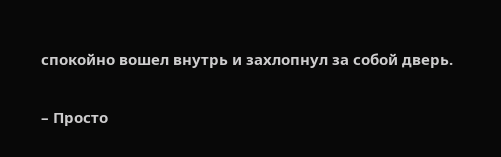спокойно вошел внутрь и захлопнул за собой дверь.

– Просто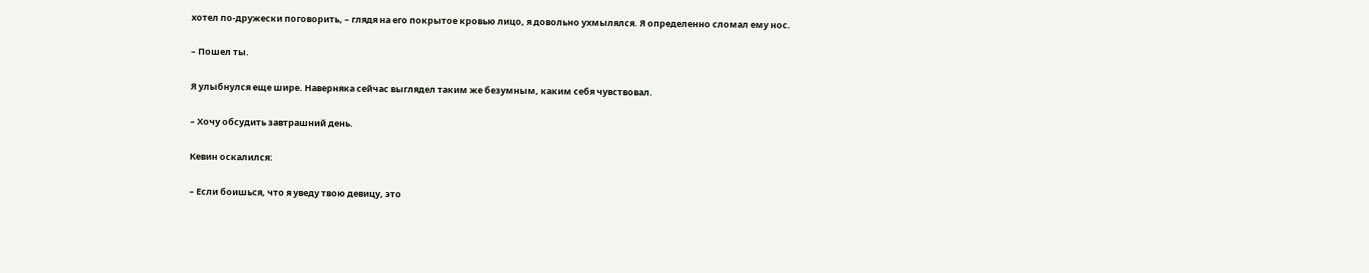хотел по-дружески поговорить, – глядя на его покрытое кровью лицо, я довольно ухмылялся. Я определенно сломал ему нос.

– Пошел ты.

Я улыбнулся еще шире. Наверняка сейчас выглядел таким же безумным, каким себя чувствовал.

– Хочу обсудить завтрашний день.

Кевин оскалился:

– Если боишься, что я уведу твою девицу, это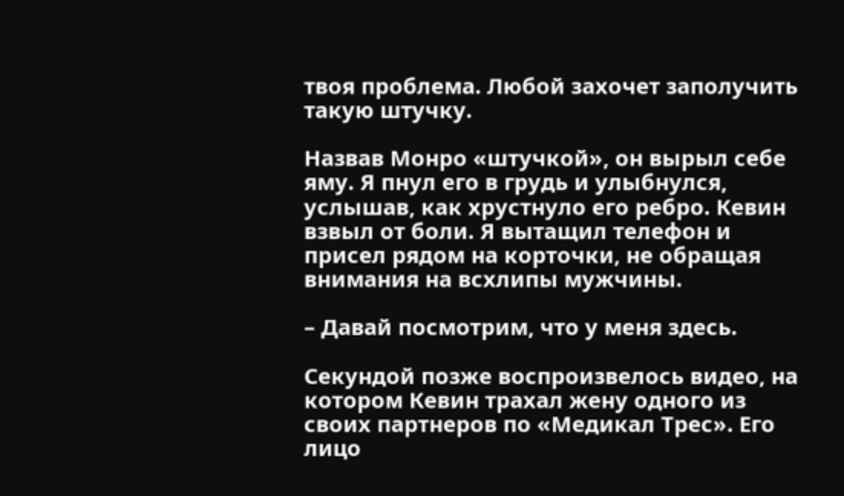твоя проблема. Любой захочет заполучить такую штучку.

Назвав Монро «штучкой», он вырыл себе яму. Я пнул его в грудь и улыбнулся, услышав, как хрустнуло его ребро. Кевин взвыл от боли. Я вытащил телефон и присел рядом на корточки, не обращая внимания на всхлипы мужчины.

– Давай посмотрим, что у меня здесь.

Секундой позже воспроизвелось видео, на котором Кевин трахал жену одного из своих партнеров по «Медикал Трес». Его лицо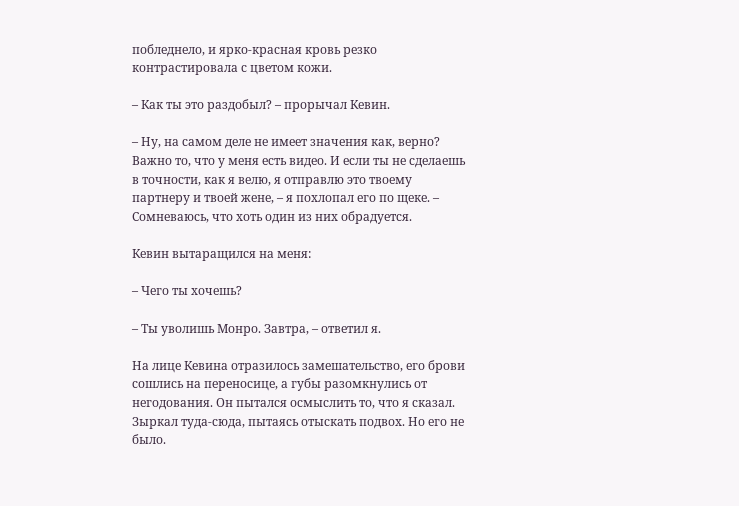побледнело, и ярко-красная кровь резко контрастировала с цветом кожи.

– Как ты это раздобыл? – прорычал Кевин.

– Ну, на самом деле не имеет значения как, верно? Важно то, что у меня есть видео. И если ты не сделаешь в точности, как я велю, я отправлю это твоему партнеру и твоей жене, – я похлопал его по щеке. – Сомневаюсь, что хоть один из них обрадуется.

Кевин вытаращился на меня:

– Чего ты хочешь?

– Ты уволишь Монро. Завтра, – ответил я.

На лице Кевина отразилось замешательство, его брови сошлись на переносице, а губы разомкнулись от негодования. Он пытался осмыслить то, что я сказал. Зыркал туда-сюда, пытаясь отыскать подвох. Но его не было.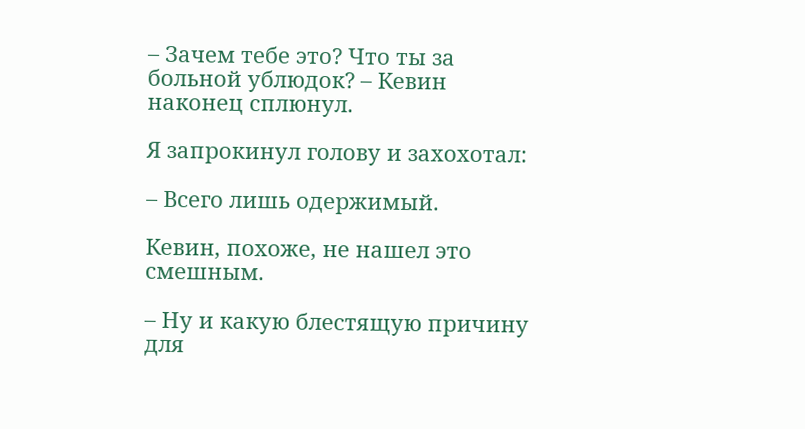– Зачем тебе это? Что ты за больной ублюдок? – Кевин наконец сплюнул.

Я запрокинул голову и захохотал:

– Всего лишь одержимый.

Кевин, похоже, не нашел это смешным.

– Ну и какую блестящую причину для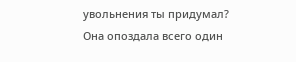увольнения ты придумал? Она опоздала всего один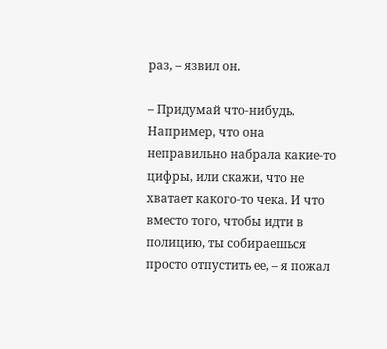раз, – язвил он.

– Придумай что-нибудь. Например, что она неправильно набрала какие-то цифры, или скажи, что не хватает какого-то чека. И что вместо того, чтобы идти в полицию, ты собираешься просто отпустить ее, – я пожал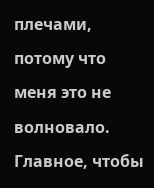плечами, потому что меня это не волновало. Главное, чтобы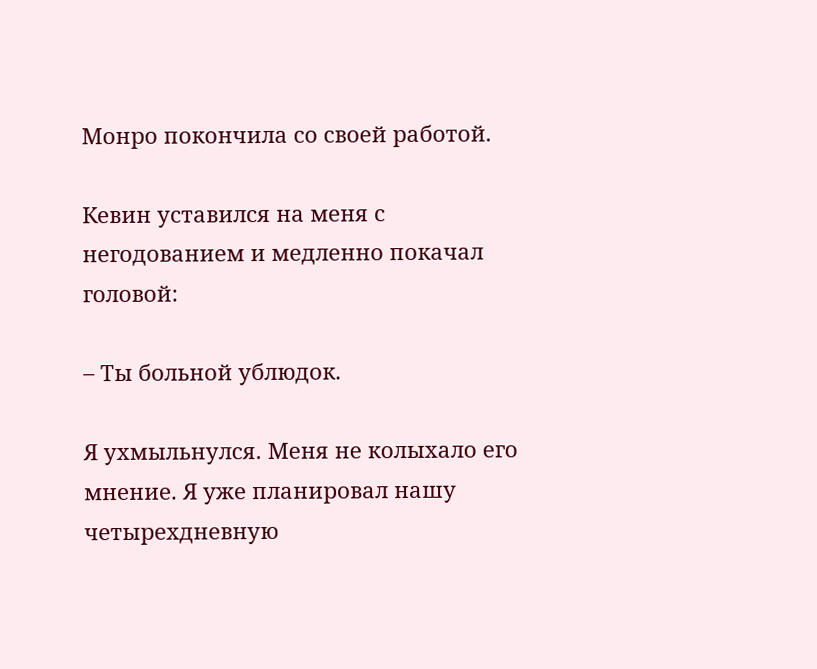Монро покончила со своей работой.

Кевин уставился на меня с негодованием и медленно покачал головой:

– Ты больной ублюдок.

Я ухмыльнулся. Меня не колыхало его мнение. Я уже планировал нашу четырехдневную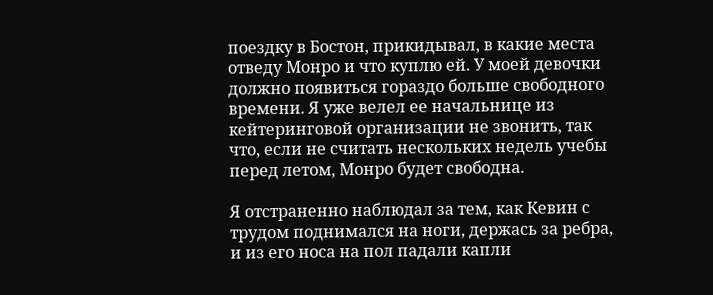поездку в Бостон, прикидывал, в какие места отведу Монро и что куплю ей. У моей девочки должно появиться гораздо больше свободного времени. Я уже велел ее начальнице из кейтеринговой организации не звонить, так что, если не считать нескольких недель учебы перед летом, Монро будет свободна.

Я отстраненно наблюдал за тем, как Кевин с трудом поднимался на ноги, держась за ребра, и из его носа на пол падали капли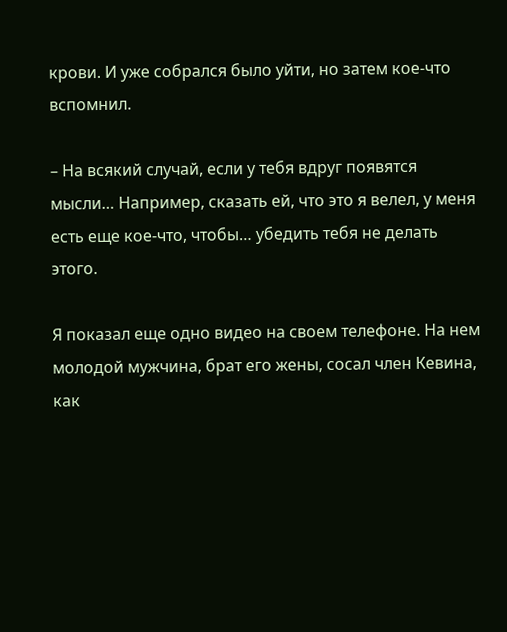крови. И уже собрался было уйти, но затем кое-что вспомнил.

– На всякий случай, если у тебя вдруг появятся мысли… Например, сказать ей, что это я велел, у меня есть еще кое-что, чтобы… убедить тебя не делать этого.

Я показал еще одно видео на своем телефоне. На нем молодой мужчина, брат его жены, сосал член Кевина, как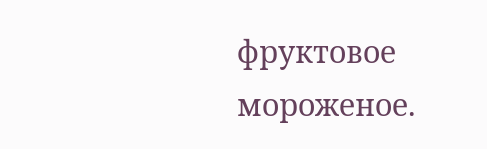фруктовое мороженое.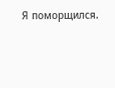Я поморщился.